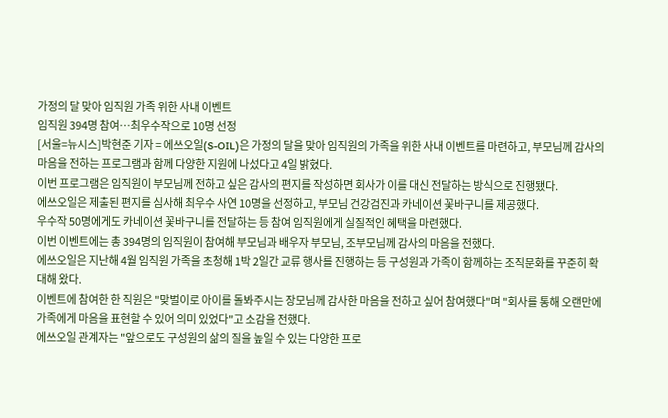가정의 달 맞아 임직원 가족 위한 사내 이벤트
임직원 394명 참여…최우수작으로 10명 선정
[서울=뉴시스]박현준 기자 = 에쓰오일(S-OIL)은 가정의 달을 맞아 임직원의 가족을 위한 사내 이벤트를 마련하고, 부모님께 감사의 마음을 전하는 프로그램과 함께 다양한 지원에 나섰다고 4일 밝혔다.
이번 프로그램은 임직원이 부모님께 전하고 싶은 감사의 편지를 작성하면 회사가 이를 대신 전달하는 방식으로 진행됐다.
에쓰오일은 제출된 편지를 심사해 최우수 사연 10명을 선정하고, 부모님 건강검진과 카네이션 꽃바구니를 제공했다.
우수작 50명에게도 카네이션 꽃바구니를 전달하는 등 참여 임직원에게 실질적인 혜택을 마련했다.
이번 이벤트에는 총 394명의 임직원이 참여해 부모님과 배우자 부모님, 조부모님께 감사의 마음을 전했다.
에쓰오일은 지난해 4월 임직원 가족을 초청해 1박 2일간 교류 행사를 진행하는 등 구성원과 가족이 함께하는 조직문화를 꾸준히 확대해 왔다.
이벤트에 참여한 한 직원은 "맞벌이로 아이를 돌봐주시는 장모님께 감사한 마음을 전하고 싶어 참여했다"며 "회사를 통해 오랜만에 가족에게 마음을 표현할 수 있어 의미 있었다"고 소감을 전했다.
에쓰오일 관계자는 "앞으로도 구성원의 삶의 질을 높일 수 있는 다양한 프로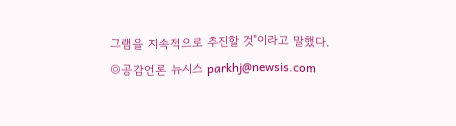그램을 지속적으로 추진할 것"이라고 말했다.
◎공감언론 뉴시스 parkhj@newsis.com